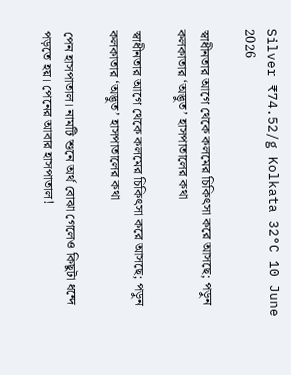Silver ₹74.52/g Kolkata 32°C 10 June 2026

স্বাধীনতার আগে থেকে কলমের চিকিৎসা করে আসছে; পড়ুন কলকাতার ‘অদ্ভুত’ হাসপাতালের কথা

স্বাধীনতার আগে থেকে কলমের চিকিৎসা করে আসছে; পড়ুন কলকাতার ‘অদ্ভুত’ হাসপাতালের কথা

পেন হাসপাতাল। নামটি শুনে অর্থ বোঝা গেলেও কিছুটা ধন্দে পড়তে হয়। পেনের আবার হাসপাতাল!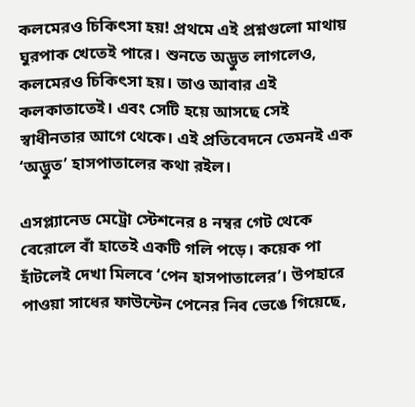কলমেরও চিকিৎসা হয়! প্রথমে এই প্রশ্নগুলো মাথায় ঘুরপাক খেতেই পারে। শুনতে অদ্ভুত লাগলেও, কলমেরও চিকিৎসা হয়। তাও আবার এই কলকাতাতেই। এবং সেটি হয়ে আসছে সেই স্বাধীনতার আগে থেকে। এই প্রতিবেদনে তেমনই এক ‘অদ্ভুত’ হাসপাতালের কথা রইল।

এসপ্ল্যানেড মেট্রো স্টেশনের ৪ নম্বর গেট থেকে বেরোলে বাঁ হাতেই একটি গলি পড়ে। কয়েক পা হাঁটলেই দেখা মিলবে ‘পেন হাসপাতালের’। উপহারে পাওয়া সাধের ফাউন্টেন পেনের নিব ভেঙে গিয়েছে,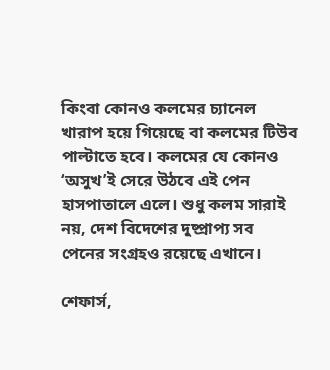কিংবা কোনও কলমের চ্যানেল খারাপ হয়ে গিয়েছে বা কলমের টিউব পাল্টাতে হবে। কলমের যে কোনও ‘অসুখ’ই সেরে উঠবে এই পেন হাসপাতালে এলে। শুধু কলম সারাই নয়, দেশ বিদেশের দুষ্প্রাপ্য সব পেনের সংগ্রহও রয়েছে এখানে।

শেফার্স,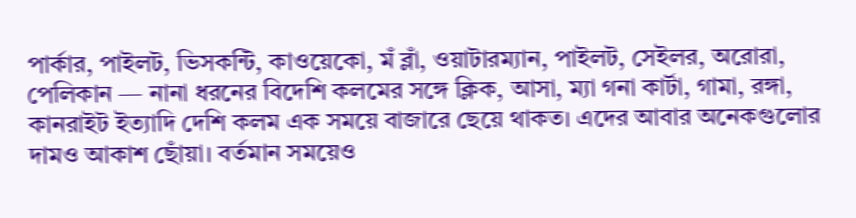পার্কার, পাইলট, ভিসকন্টি, কাওয়েকো, মঁ ব্লাঁ, ওয়াটারম্যান, পাইলট, সেইলর, অরোরা, পেলিকান — নানা ধরনের বিদেশি কলমের সঙ্গে ক্লিক, আসা, ম্যা গনা কার্টা, গামা, রঙ্গা, কানরাইট ইত্যাদি দেশি কলম এক সময়ে বাজারে ছেয়ে থাকত। এদের আবার অনেকগুলোর দামও আকাশ ছোঁয়া। বর্তমান সময়েও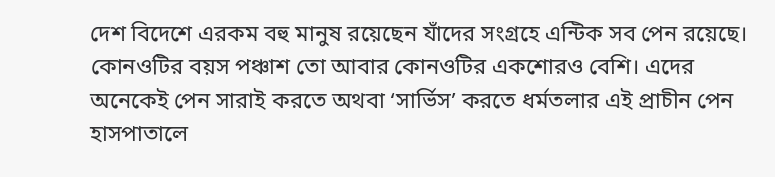দেশ বিদেশে এরকম বহু মানুষ রয়েছেন যাঁদের সংগ্রহে এন্টিক সব পেন রয়েছে। কোনওটির বয়স পঞ্চাশ তো আবার কোনওটির একশোরও বেশি। এদের অনেকেই পেন সারাই করতে অথবা ‘সার্ভিস’ করতে ধর্মতলার এই প্রাচীন পেন হাসপাতালে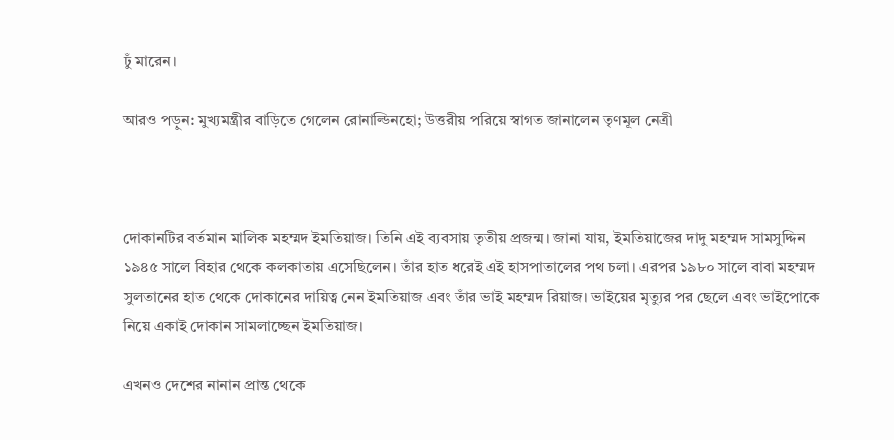ঢুঁ মারেন।

আরও পড়ুন: মুখ্যমন্ত্রীর বাড়িতে গেলেন রোনাল্ডিনহো; উত্তরীয় পরিয়ে স্বাগত জানালেন তৃণমূল নেত্রী



দোকানটির বর্তমান মালিক মহম্মদ ইমতিয়াজ। তিনি এই ব্যবসায় তৃতীয় প্রজন্ম। জানা যায়, ইমতিয়াজের দাদু মহম্মদ সামসুদ্দিন ১৯৪৫ সালে বিহার থেকে কলকাতায় এসেছিলেন। তাঁর হাত ধরেই এই হাসপাতালের পথ চলা। এরপর ১৯৮০ সালে বাবা মহম্মদ সুলতানের হাত থেকে দোকানের দায়িত্ব নেন ইমতিয়াজ এবং তাঁর ভাই মহম্মদ রিয়াজ। ভাইয়ের মৃত্যুর পর ছেলে এবং ভাইপোকে নিয়ে একাই দোকান সামলাচ্ছেন ইমতিয়াজ।

এখনও দেশের নানান প্রান্ত থেকে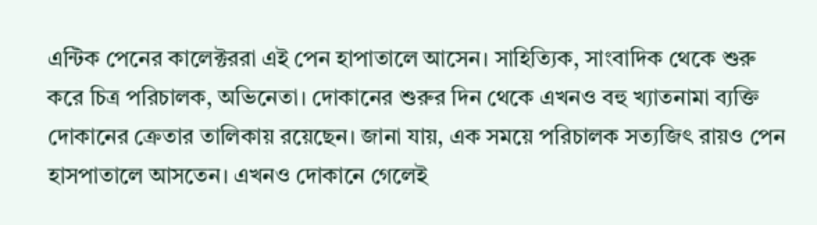এন্টিক পেনের কালেক্টররা এই পেন হাপাতালে আসেন। সাহিত্যিক, সাংবাদিক থেকে শুরু করে চিত্র পরিচালক, অভিনেতা। দোকানের শুরুর দিন থেকে এখনও বহু খ্যাতনামা ব্যক্তি দোকানের ক্রেতার তালিকায় রয়েছেন। জানা যায়, এক সময়ে পরিচালক সত্যজিৎ রায়ও পেন হাসপাতালে আসতেন। এখনও দোকানে গেলেই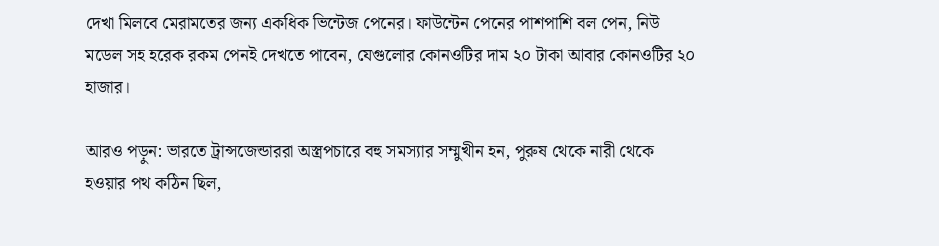দেখা মিলবে মেরামতের জন্য একধিক ভিন্টেজ পেনের। ফাউন্টেন পেনের পাশপাশি বল পেন, নিউ মডেল সহ হরেক রকম পেনই দেখতে পাবেন, যেগুলোর কোনওটির দাম ২০ টাকা আবার কোনওটির ২০ হাজার।

আরও পড়ুন: ভারতে ট্রান্সজেন্ডাররা অস্ত্রপচারে বহু সমস্যার সম্মুখীন হন, পুরুষ থেকে নারী থেকে হওয়ার পথ কঠিন ছিল,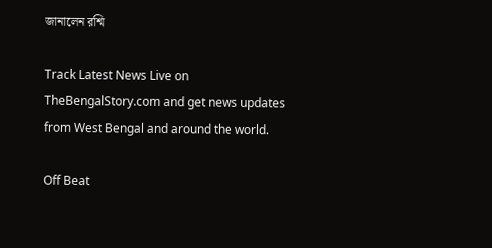জানালেন রশ্মি

Track Latest News Live on TheBengalStory.com and get news updates from West Bengal and around the world.

Off Beat